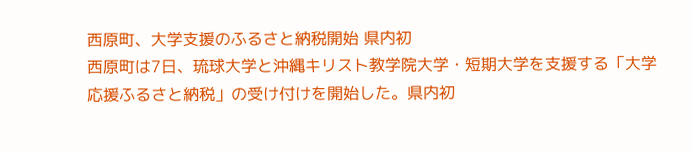西原町、大学支援のふるさと納税開始 県内初
西原町は7日、琉球大学と沖縄キリスト教学院大学・短期大学を支援する「大学応援ふるさと納税」の受け付けを開始した。県内初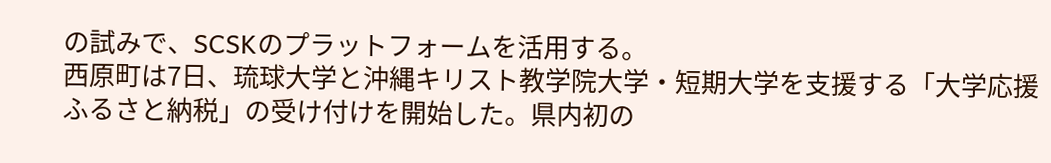の試みで、SCSKのプラットフォームを活用する。
西原町は7日、琉球大学と沖縄キリスト教学院大学・短期大学を支援する「大学応援ふるさと納税」の受け付けを開始した。県内初の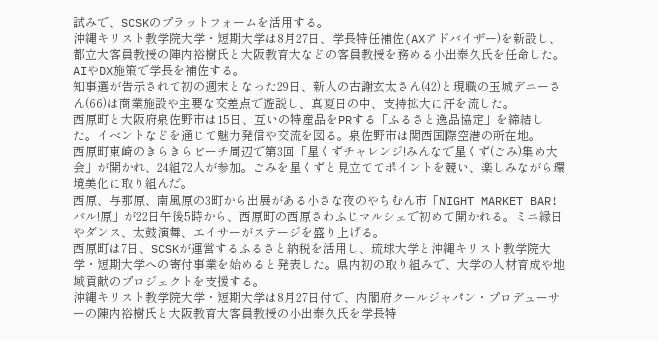試みで、SCSKのプラットフォームを活用する。
沖縄キリスト教学院大学・短期大学は8月27日、学長特任補佐(AXアドバイザー)を新設し、都立大客員教授の陣内裕樹氏と大阪教育大などの客員教授を務める小出泰久氏を任命した。AIやDX施策で学長を補佐する。
知事選が告示されて初の週末となった29日、新人の古謝玄太さん(42)と現職の玉城デニーさん(66)は商業施設や主要な交差点で遊説し、真夏日の中、支持拡大に汗を流した。
西原町と大阪府泉佐野市は15日、互いの特産品をPRする「ふるさと逸品協定」を締結した。イベントなどを通じて魅力発信や交流を図る。泉佐野市は関西国際空港の所在地。
西原町東崎のきらきらビーチ周辺で第3回「星くずチャレンジ!みんなで星くず(ごみ)集め大会」が開かれ、24組72人が参加。ごみを星くずと見立ててポイントを競い、楽しみながら環境美化に取り組んだ。
西原、与那原、南風原の3町から出展がある小さな夜のやちむん市「NIGHT MARKET BAR!バル!原」が22日午後5時から、西原町の西原さわふじマルシェで初めて開かれる。ミニ縁日やダンス、太鼓演舞、エイサーがステージを盛り上げる。
西原町は7日、SCSKが運営するふるさと納税を活用し、琉球大学と沖縄キリスト教学院大学・短期大学への寄付事業を始めると発表した。県内初の取り組みで、大学の人材育成や地域貢献のプロジェクトを支援する。
沖縄キリスト教学院大学・短期大学は8月27日付で、内閣府クールジャパン・プロデューサーの陳内裕樹氏と大阪教育大客員教授の小出泰久氏を学長特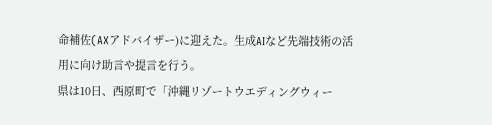命補佐(AXアドバイザー)に迎えた。生成AIなど先端技術の活用に向け助言や提言を行う。
県は10日、西原町で「沖縄リゾートウエディングウィー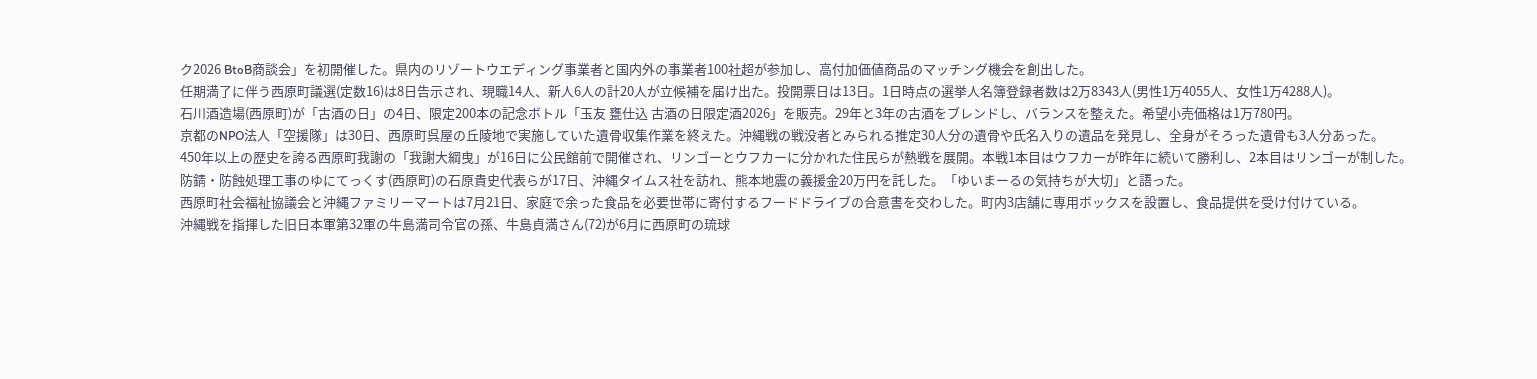ク2026 BtoB商談会」を初開催した。県内のリゾートウエディング事業者と国内外の事業者100社超が参加し、高付加価値商品のマッチング機会を創出した。
任期満了に伴う西原町議選(定数16)は8日告示され、現職14人、新人6人の計20人が立候補を届け出た。投開票日は13日。1日時点の選挙人名簿登録者数は2万8343人(男性1万4055人、女性1万4288人)。
石川酒造場(西原町)が「古酒の日」の4日、限定200本の記念ボトル「玉友 甕仕込 古酒の日限定酒2026」を販売。29年と3年の古酒をブレンドし、バランスを整えた。希望小売価格は1万780円。
京都のNPO法人「空援隊」は30日、西原町呉屋の丘陵地で実施していた遺骨収集作業を終えた。沖縄戦の戦没者とみられる推定30人分の遺骨や氏名入りの遺品を発見し、全身がそろった遺骨も3人分あった。
450年以上の歴史を誇る西原町我謝の「我謝大綱曳」が16日に公民館前で開催され、リンゴーとウフカーに分かれた住民らが熱戦を展開。本戦1本目はウフカーが昨年に続いて勝利し、2本目はリンゴーが制した。
防錆・防蝕処理工事のゆにてっくす(西原町)の石原貴史代表らが17日、沖縄タイムス社を訪れ、熊本地震の義援金20万円を託した。「ゆいまーるの気持ちが大切」と語った。
西原町社会福祉協議会と沖縄ファミリーマートは7月21日、家庭で余った食品を必要世帯に寄付するフードドライブの合意書を交わした。町内3店舗に専用ボックスを設置し、食品提供を受け付けている。
沖縄戦を指揮した旧日本軍第32軍の牛島満司令官の孫、牛島貞満さん(72)が6月に西原町の琉球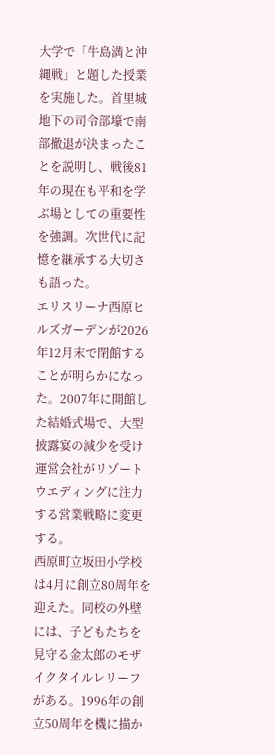大学で「牛島満と沖縄戦」と題した授業を実施した。首里城地下の司令部壕で南部撤退が決まったことを説明し、戦後81年の現在も平和を学ぶ場としての重要性を強調。次世代に記憶を継承する大切さも語った。
エリスリーナ西原ヒルズガーデンが2026年12月末で閉館することが明らかになった。2007年に開館した結婚式場で、大型披露宴の減少を受け運営会社がリゾートウエディングに注力する営業戦略に変更する。
西原町立坂田小学校は4月に創立80周年を迎えた。同校の外壁には、子どもたちを見守る金太郎のモザイクタイルレリーフがある。1996年の創立50周年を機に描か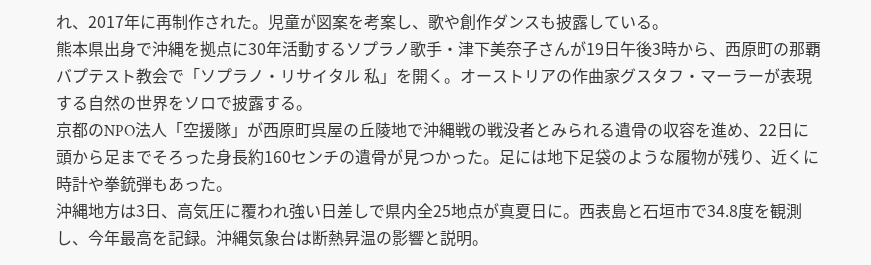れ、2017年に再制作された。児童が図案を考案し、歌や創作ダンスも披露している。
熊本県出身で沖縄を拠点に30年活動するソプラノ歌手・津下美奈子さんが19日午後3時から、西原町の那覇バプテスト教会で「ソプラノ・リサイタル 私」を開く。オーストリアの作曲家グスタフ・マーラーが表現する自然の世界をソロで披露する。
京都のNPO法人「空援隊」が西原町呉屋の丘陵地で沖縄戦の戦没者とみられる遺骨の収容を進め、22日に頭から足までそろった身長約160センチの遺骨が見つかった。足には地下足袋のような履物が残り、近くに時計や拳銃弾もあった。
沖縄地方は3日、高気圧に覆われ強い日差しで県内全25地点が真夏日に。西表島と石垣市で34.8度を観測し、今年最高を記録。沖縄気象台は断熱昇温の影響と説明。